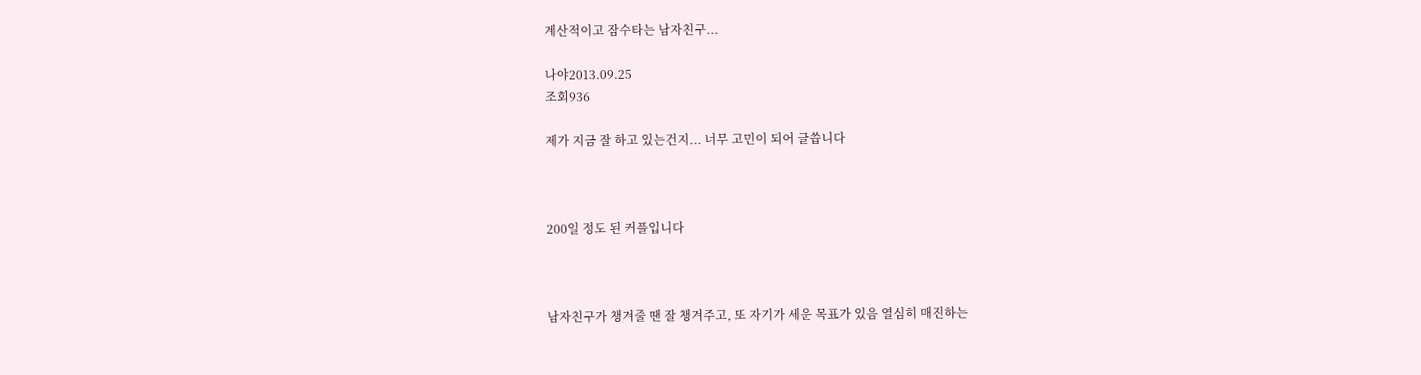계산적이고 잠수타는 남자친구...

나야2013.09.25
조회936

제가 지금 잘 하고 있는건지... 너무 고민이 되어 글씁니다



200일 정도 된 커플입니다



남자친구가 챙겨줄 땐 잘 챙겨주고, 또 자기가 세운 목표가 있음 열심히 매진하는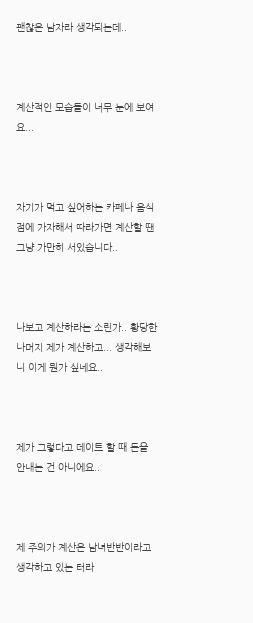괜찮은 남자라 생각되는데..



계산적인 모습들이 너무 눈에 보여요...



자기가 먹고 싶어하는 카페나 음식점에 가자해서 따라가면 계산할 땐 그냥 가만히 서있습니다..



나보고 계산하라는 소린가.. 황당한 나머지 제가 계산하고... 생각해보니 이게 뭔가 싶네요..



제가 그렇다고 데이트 할 때 돈을 안내는 건 아니에요..



제 주의가 계산은 남녀반반이라고 생각하고 있는 터라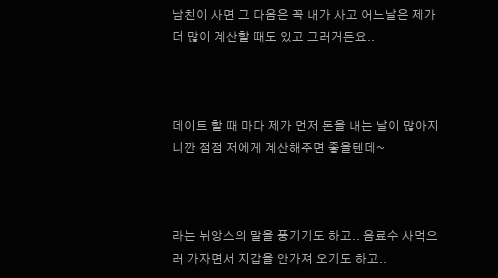남친이 사면 그 다음은 꼭 내가 사고 어느날은 제가 더 많이 계산할 때도 있고 그러거든요..



데이트 할 때 마다 제가 먼저 돈을 내는 날이 많아지니깐 점점 저에게 계산해주면 좋을텐데~



라는 뉘앙스의 말을 풍기기도 하고.. 음료수 사먹으러 가자면서 지갑을 안가져 오기도 하고..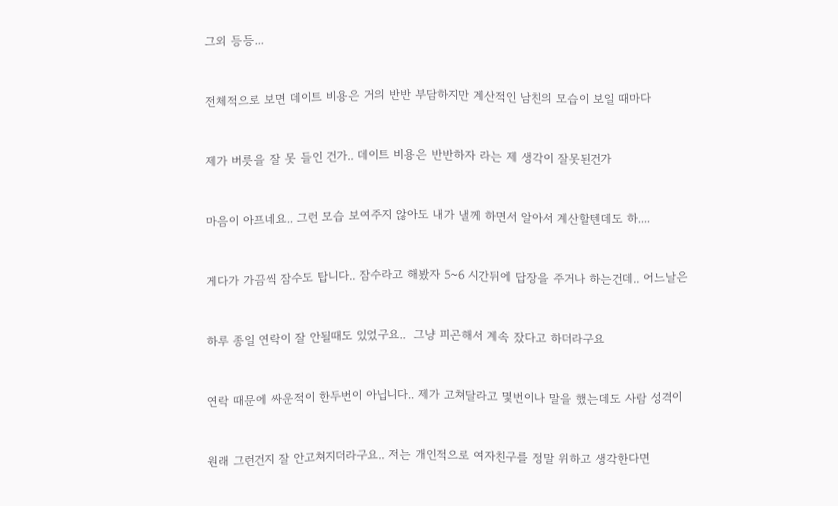그외 등등...



전체적으로 보면 데이트 비용은 거의 반반 부담하지만 계산적인 남친의 모습이 보일 때마다



제가 버릇을 잘 못 들인 건가.. 데이트 비용은 반반하자 라는 제 생각이 잘못된건가



마음이 아프네요.. 그런 모습 보여주지 않아도 내가 낼께 하면서 알아서 계산할텐데도 하....



게다가 가끔씩 잠수도 탑니다.. 잠수라고 해봤자 5~6 시간뒤에 답장을 주거나 하는건데.. 어느날은



하루 종일 연락이 잘 안될때도 있었구요..  그냥 피곤해서 계속 잤다고 하더라구요



연락 때문에 싸운적이 한두번이 아닙니다.. 제가 고쳐달라고 몇번이나 말을 했는데도 사람 성격이



원래 그런건지 잘 안고쳐지더라구요.. 저는 개인적으로 여자친구를 정말 위하고 생각한다면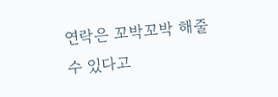연락은 꼬박꼬박 해줄 수 있다고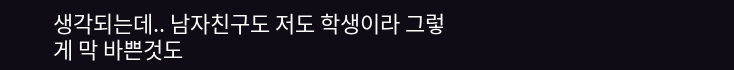생각되는데.. 남자친구도 저도 학생이라 그렇게 막 바쁜것도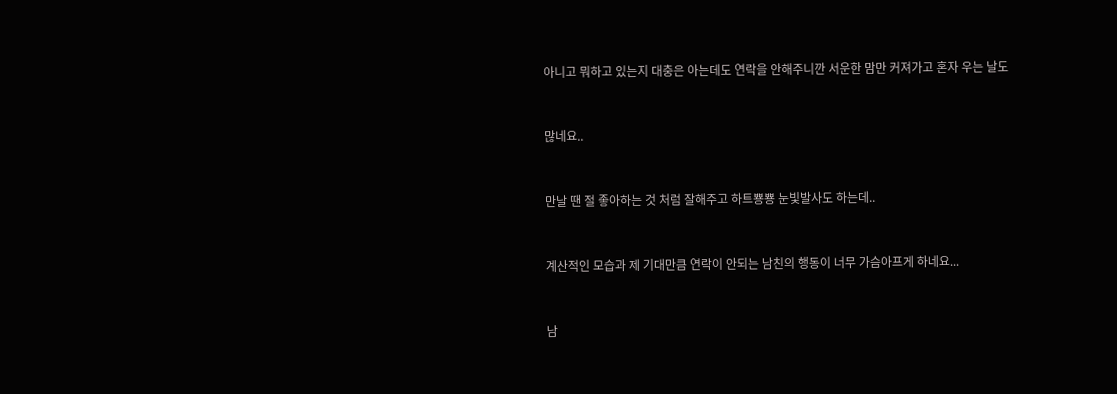아니고 뭐하고 있는지 대충은 아는데도 연락을 안해주니깐 서운한 맘만 커져가고 혼자 우는 날도



많네요..



만날 땐 절 좋아하는 것 처럼 잘해주고 하트뿅뿅 눈빛발사도 하는데..



계산적인 모습과 제 기대만큼 연락이 안되는 남친의 행동이 너무 가슴아프게 하네요...



남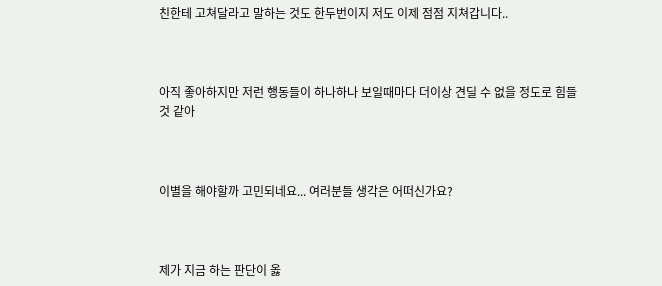친한테 고쳐달라고 말하는 것도 한두번이지 저도 이제 점점 지쳐갑니다..



아직 좋아하지만 저런 행동들이 하나하나 보일때마다 더이상 견딜 수 없을 정도로 힘들것 같아



이별을 해야할까 고민되네요... 여러분들 생각은 어떠신가요?



제가 지금 하는 판단이 옳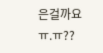은걸까요 ㅠ.ㅠ??